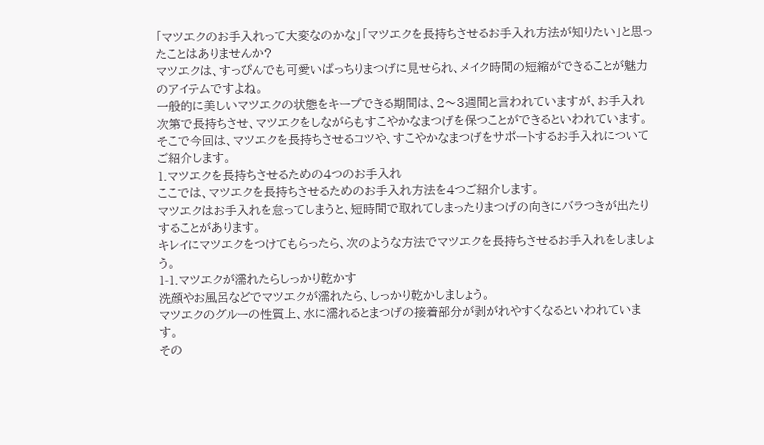「マツエクのお手入れって大変なのかな」「マツエクを長持ちさせるお手入れ方法が知りたい」と思ったことはありませんか?
マツエクは、すっぴんでも可愛いぱっちりまつげに見せられ、メイク時間の短縮ができることが魅力のアイテムですよね。
一般的に美しいマツエクの状態をキープできる期間は、2〜3週間と言われていますが、お手入れ次第で長持ちさせ、マツエクをしながらもすこやかなまつげを保つことができるといわれています。
そこで今回は、マツエクを長持ちさせるコツや、すこやかなまつげをサポートするお手入れについてご紹介します。
1.マツエクを長持ちさせるための4つのお手入れ
ここでは、マツエクを長持ちさせるためのお手入れ方法を4つご紹介します。
マツエクはお手入れを怠ってしまうと、短時間で取れてしまったりまつげの向きにバラつきが出たりすることがあります。
キレイにマツエクをつけてもらったら、次のような方法でマツエクを長持ちさせるお手入れをしましょう。
1-1.マツエクが濡れたらしっかり乾かす
洗顔やお風呂などでマツエクが濡れたら、しっかり乾かしましょう。
マツエクのグルーの性質上、水に濡れるとまつげの接着部分が剥がれやすくなるといわれています。
その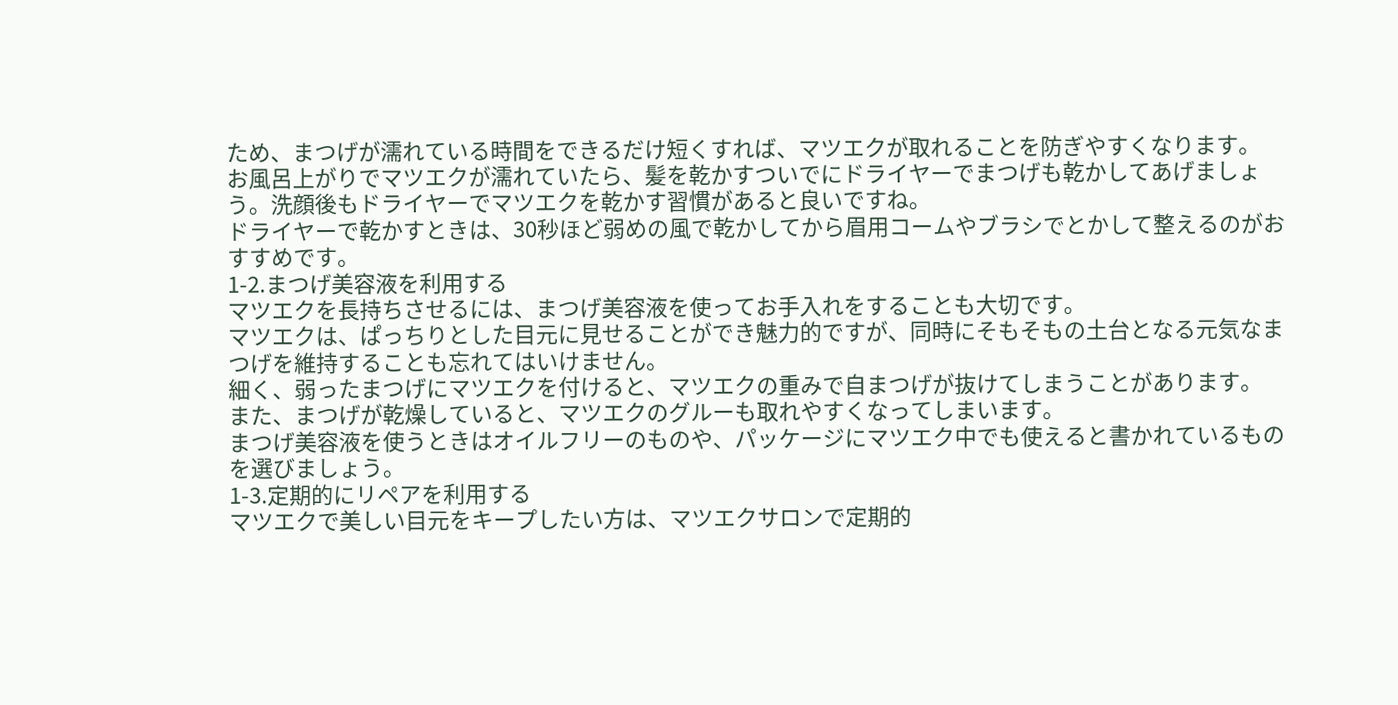ため、まつげが濡れている時間をできるだけ短くすれば、マツエクが取れることを防ぎやすくなります。
お風呂上がりでマツエクが濡れていたら、髪を乾かすついでにドライヤーでまつげも乾かしてあげましょう。洗顔後もドライヤーでマツエクを乾かす習慣があると良いですね。
ドライヤーで乾かすときは、30秒ほど弱めの風で乾かしてから眉用コームやブラシでとかして整えるのがおすすめです。
1-2.まつげ美容液を利用する
マツエクを長持ちさせるには、まつげ美容液を使ってお手入れをすることも大切です。
マツエクは、ぱっちりとした目元に見せることができ魅力的ですが、同時にそもそもの土台となる元気なまつげを維持することも忘れてはいけません。
細く、弱ったまつげにマツエクを付けると、マツエクの重みで自まつげが抜けてしまうことがあります。
また、まつげが乾燥していると、マツエクのグルーも取れやすくなってしまいます。
まつげ美容液を使うときはオイルフリーのものや、パッケージにマツエク中でも使えると書かれているものを選びましょう。
1-3.定期的にリペアを利用する
マツエクで美しい目元をキープしたい方は、マツエクサロンで定期的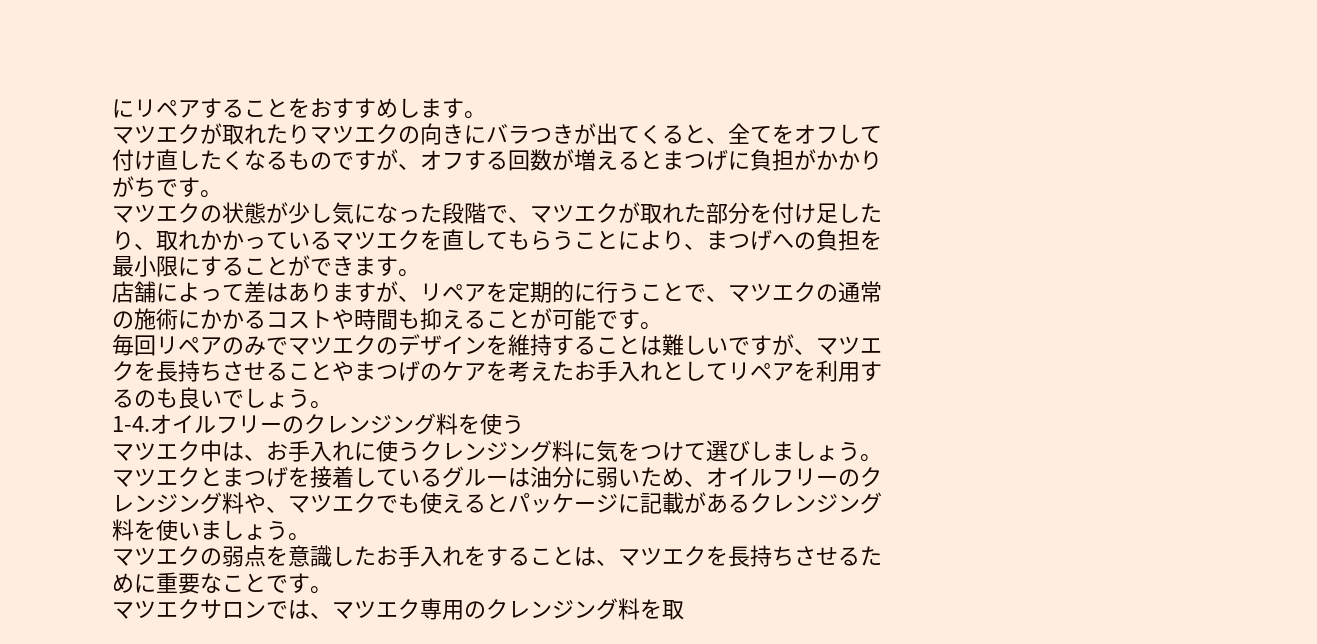にリペアすることをおすすめします。
マツエクが取れたりマツエクの向きにバラつきが出てくると、全てをオフして付け直したくなるものですが、オフする回数が増えるとまつげに負担がかかりがちです。
マツエクの状態が少し気になった段階で、マツエクが取れた部分を付け足したり、取れかかっているマツエクを直してもらうことにより、まつげへの負担を最小限にすることができます。
店舗によって差はありますが、リペアを定期的に行うことで、マツエクの通常の施術にかかるコストや時間も抑えることが可能です。
毎回リペアのみでマツエクのデザインを維持することは難しいですが、マツエクを長持ちさせることやまつげのケアを考えたお手入れとしてリペアを利用するのも良いでしょう。
1-4.オイルフリーのクレンジング料を使う
マツエク中は、お手入れに使うクレンジング料に気をつけて選びしましょう。
マツエクとまつげを接着しているグルーは油分に弱いため、オイルフリーのクレンジング料や、マツエクでも使えるとパッケージに記載があるクレンジング料を使いましょう。
マツエクの弱点を意識したお手入れをすることは、マツエクを長持ちさせるために重要なことです。
マツエクサロンでは、マツエク専用のクレンジング料を取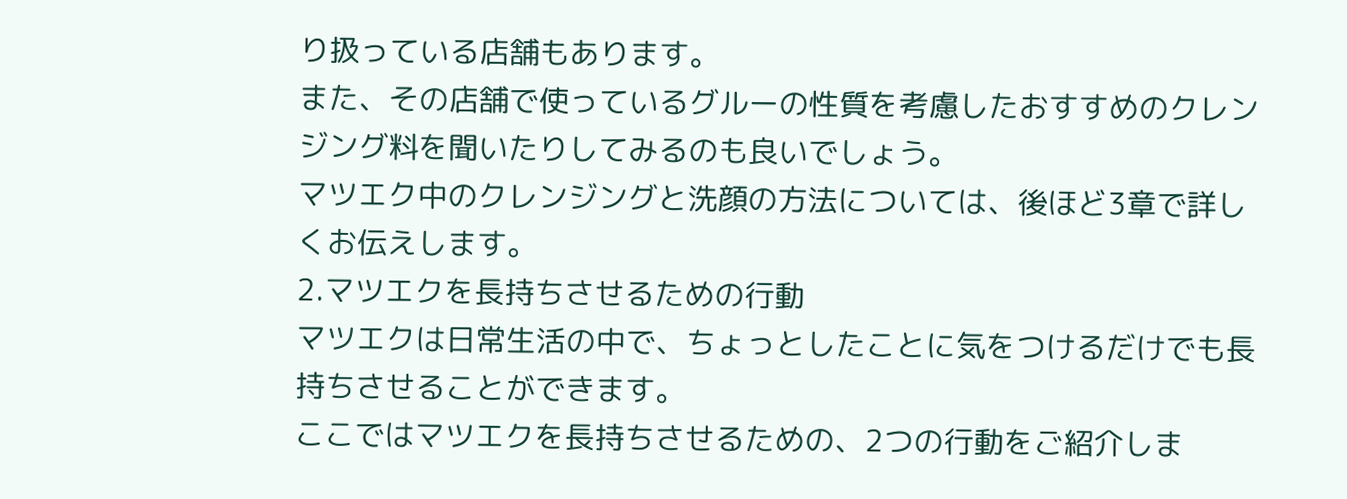り扱っている店舗もあります。
また、その店舗で使っているグルーの性質を考慮したおすすめのクレンジング料を聞いたりしてみるのも良いでしょう。
マツエク中のクレンジングと洗顔の方法については、後ほど3章で詳しくお伝えします。
2.マツエクを長持ちさせるための行動
マツエクは日常生活の中で、ちょっとしたことに気をつけるだけでも長持ちさせることができます。
ここではマツエクを長持ちさせるための、2つの行動をご紹介しま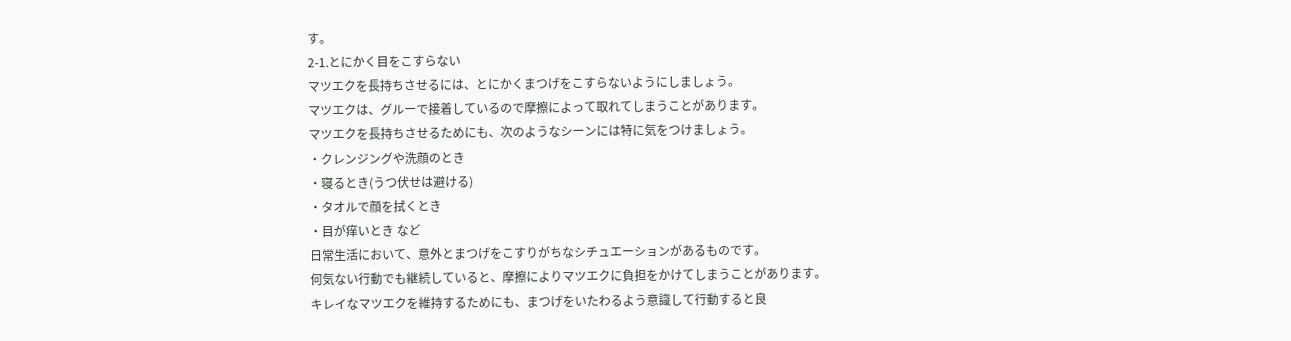す。
2-1.とにかく目をこすらない
マツエクを長持ちさせるには、とにかくまつげをこすらないようにしましょう。
マツエクは、グルーで接着しているので摩擦によって取れてしまうことがあります。
マツエクを長持ちさせるためにも、次のようなシーンには特に気をつけましょう。
・クレンジングや洗顔のとき
・寝るとき(うつ伏せは避ける)
・タオルで顔を拭くとき
・目が痒いとき など
日常生活において、意外とまつげをこすりがちなシチュエーションがあるものです。
何気ない行動でも継続していると、摩擦によりマツエクに負担をかけてしまうことがあります。
キレイなマツエクを維持するためにも、まつげをいたわるよう意識して行動すると良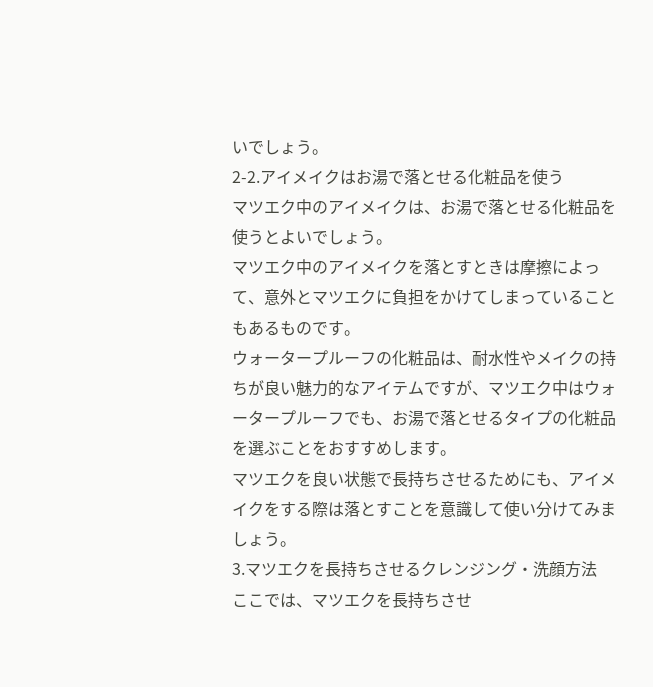いでしょう。
2-2.アイメイクはお湯で落とせる化粧品を使う
マツエク中のアイメイクは、お湯で落とせる化粧品を使うとよいでしょう。
マツエク中のアイメイクを落とすときは摩擦によって、意外とマツエクに負担をかけてしまっていることもあるものです。
ウォータープルーフの化粧品は、耐水性やメイクの持ちが良い魅力的なアイテムですが、マツエク中はウォータープルーフでも、お湯で落とせるタイプの化粧品を選ぶことをおすすめします。
マツエクを良い状態で長持ちさせるためにも、アイメイクをする際は落とすことを意識して使い分けてみましょう。
3.マツエクを長持ちさせるクレンジング・洗顔方法
ここでは、マツエクを長持ちさせ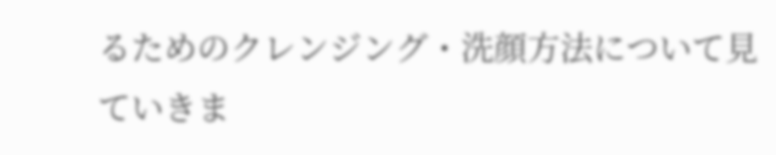るためのクレンジング・洗顔方法について見ていきま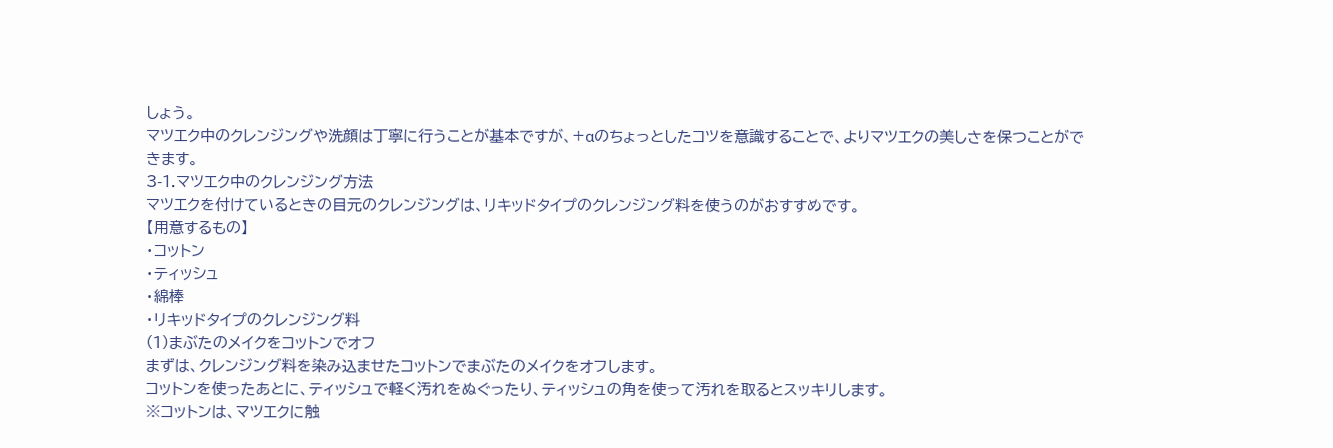しょう。
マツエク中のクレンジングや洗顔は丁寧に行うことが基本ですが、+αのちょっとしたコツを意識することで、よりマツエクの美しさを保つことができます。
3-1.マツエク中のクレンジング方法
マツエクを付けているときの目元のクレンジングは、リキッドタイプのクレンジング料を使うのがおすすめです。
【用意するもの】
・コットン
・ティッシュ
・綿棒
・リキッドタイプのクレンジング料
(1)まぶたのメイクをコットンでオフ
まずは、クレンジング料を染み込ませたコットンでまぶたのメイクをオフします。
コットンを使ったあとに、ティッシュで軽く汚れをぬぐったり、ティッシュの角を使って汚れを取るとスッキリします。
※コットンは、マツエクに触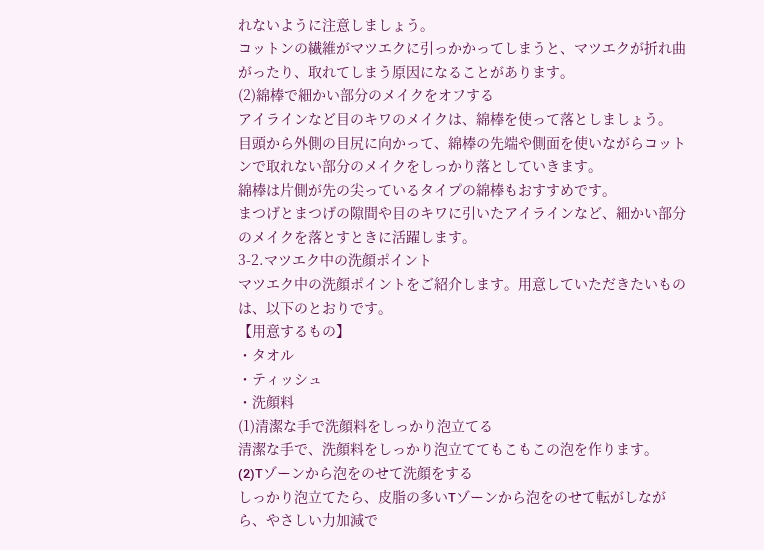れないように注意しましょう。
コットンの繊維がマツエクに引っかかってしまうと、マツエクが折れ曲がったり、取れてしまう原因になることがあります。
(2)綿棒で細かい部分のメイクをオフする
アイラインなど目のキワのメイクは、綿棒を使って落としましょう。
目頭から外側の目尻に向かって、綿棒の先端や側面を使いながらコットンで取れない部分のメイクをしっかり落としていきます。
綿棒は片側が先の尖っているタイプの綿棒もおすすめです。
まつげとまつげの隙間や目のキワに引いたアイラインなど、細かい部分のメイクを落とすときに活躍します。
3-2.マツエク中の洗顔ポイント
マツエク中の洗顔ポイントをご紹介します。用意していただきたいものは、以下のとおりです。
【用意するもの】
・タオル
・ティッシュ
・洗顔料
(1)清潔な手で洗顔料をしっかり泡立てる
清潔な手で、洗顔料をしっかり泡立ててもこもこの泡を作ります。
(2)Tゾーンから泡をのせて洗顔をする
しっかり泡立てたら、皮脂の多いTゾーンから泡をのせて転がしながら、やさしい力加減で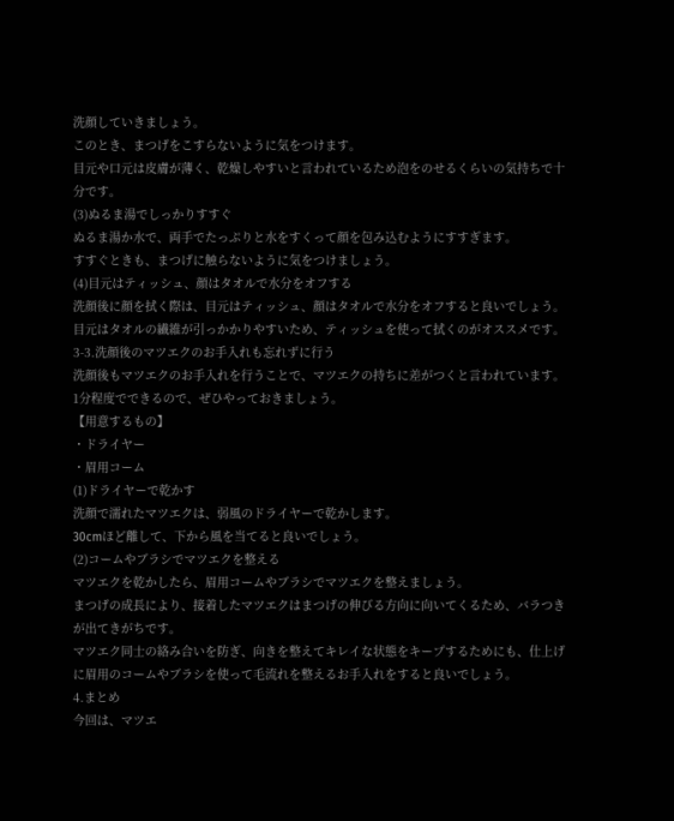洗顔していきましょう。
このとき、まつげをこすらないように気をつけます。
目元や口元は皮膚が薄く、乾燥しやすいと言われているため泡をのせるくらいの気持ちで十分です。
(3)ぬるま湯でしっかりすすぐ
ぬるま湯か水で、両手でたっぷりと水をすくって顔を包み込むようにすすぎます。
すすぐときも、まつげに触らないように気をつけましょう。
(4)目元はティッシュ、顔はタオルで水分をオフする
洗顔後に顔を拭く際は、目元はティッシュ、顔はタオルで水分をオフすると良いでしょう。
目元はタオルの繊維が引っかかりやすいため、ティッシュを使って拭くのがオススメです。
3-3.洗顔後のマツエクのお手入れも忘れずに行う
洗顔後もマツエクのお手入れを行うことで、マツエクの持ちに差がつくと言われています。
1分程度でできるので、ぜひやっておきましょう。
【用意するもの】
・ドライヤー
・眉用コーム
(1)ドライヤーで乾かす
洗顔で濡れたマツエクは、弱風のドライヤーで乾かします。
30cmほど離して、下から風を当てると良いでしょう。
(2)コームやブラシでマツエクを整える
マツエクを乾かしたら、眉用コームやブラシでマツエクを整えましょう。
まつげの成長により、接着したマツエクはまつげの伸びる方向に向いてくるため、バラつきが出てきがちです。
マツエク同士の絡み合いを防ぎ、向きを整えてキレイな状態をキープするためにも、仕上げに眉用のコームやブラシを使って毛流れを整えるお手入れをすると良いでしょう。
4.まとめ
今回は、マツエ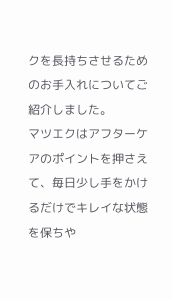クを長持ちさせるためのお手入れについてご紹介しました。
マツエクはアフターケアのポイントを押さえて、毎日少し手をかけるだけでキレイな状態を保ちや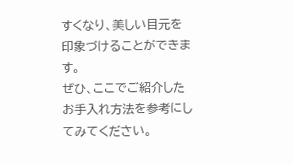すくなり、美しい目元を印象づけることができます。
ぜひ、ここでご紹介したお手入れ方法を参考にしてみてください。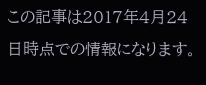この記事は2017年4月24日時点での情報になります。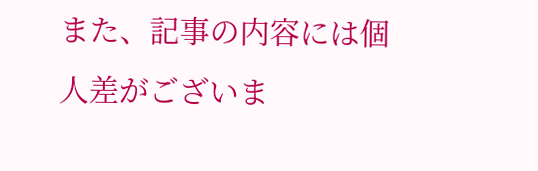また、記事の内容には個人差がございま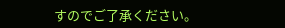すのでご了承ください。